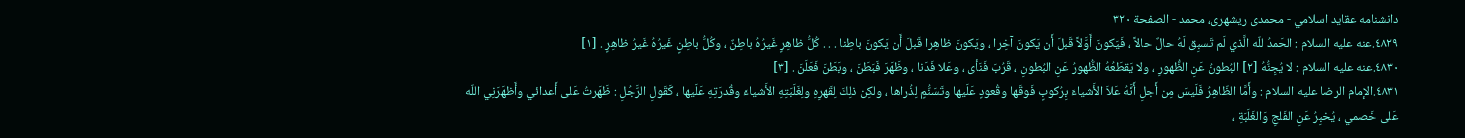دانشنامه عقايد اسلامي - محمدی ریشهری، محمد - الصفحة ٣٢٠
٤٨٢٩.عنه عليه السلام : الحَمدُ للّه الَّذي لَم تَسبِق لَهُ حالٌ حالاً ، فَيَكونَ أَوَّلاً قَبلَ أَن يَكونَ آخِرا ، ويَكونَ ظاهِرا قَبلَ أَن يَكونَ باطِنا . . . كُلُّ ظاهِرٍ غَيرُهُ باطِنٌ ، وكُلُّ باطِنٍ غَيرُهُ غَيرُ ظاهِرٍ . [١]
٤٨٣٠.عنه عليه السلام : لا يُجِنُّهُ [٢] البُطونُ عَنِ الظُّهورِ ، ولا يَقطَعُهُ الظُّهورُ عَنِ البُطونِ ، قَرُبَ فَنَأى ، وعَلا فَدَنا ، وظَهَرَ فَبَطَنَ ، وبَطَنَ فَعَلَنَ . [٣]
٤٨٣١.الإمام الرضا عليه السلام : وأَمَّا الظّاهِرُ فَلَيسَ مِن أَجلِ أَنَّهُ عَلاَ الأَشياءَ بِرُكوبٍ فَوقَها وقُعودٍ عَلَيها وتَسَنُّمٍ لِذُراها ، ولكِن ذلِكَ لِقَهرِهِ ولِغَلَبَتِهِ الأَشياءَ وقُدرَتِهِ عَلَيها ، كَقَولِ الرَّجُلِ : ظَهَرتُ عَلى أَعدائي وأَظهَرَنِي اللّه عَلى خَصمي ، يُخبِرُ عَنِ الفَلجِ وَالغَلَبَةِ ،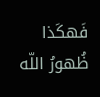فَهكَذا ظُهورُ اللّه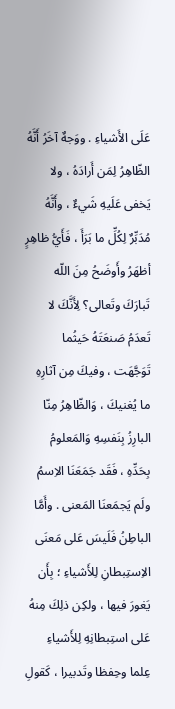عَلَى الأَشياءِ . ووَجهٌ آخَرُ أَنَّهُ الظّاهِرُ لِمَن أَرادَهُ ، ولا يَخفى عَلَيهِ شَيءٌ ، وأَنَّهُ مُدَبِّرٌ لِكُلِّ ما بَرَأَ ، فَأَيُّ ظاهِرٍ أظهَرُ وأَوضَحُ مِنَ اللّه تَبارَكَ وتَعالى؟ لِأَنَّكَ لا تَعدَمُ صَنعَتَهُ حَيثُما تَوَجَّهَت ، وفيكَ مِن آثارِهِ ما يُغنيكَ ، وَالظّاهِرُ مِنّا البارِزُ بِنَفسِهِ وَالمَعلومُ بِحَدِّهِ ، فَقَد جَمَعَنَا الاِسمُ ولَم يَجمَعنَا المَعنى . وأَمَّا الباطِنُ فَلَيسَ عَلى مَعنَى الاِستِبطانِ لِلأَشياءِ ؛ بِأَن يَغورَ فيها ، ولكِن ذلِكَ مِنهُ عَلى استِبطانِهِ لِلأَشياءِ عِلما وحِفظا وتَدبيرا ، كَقولِ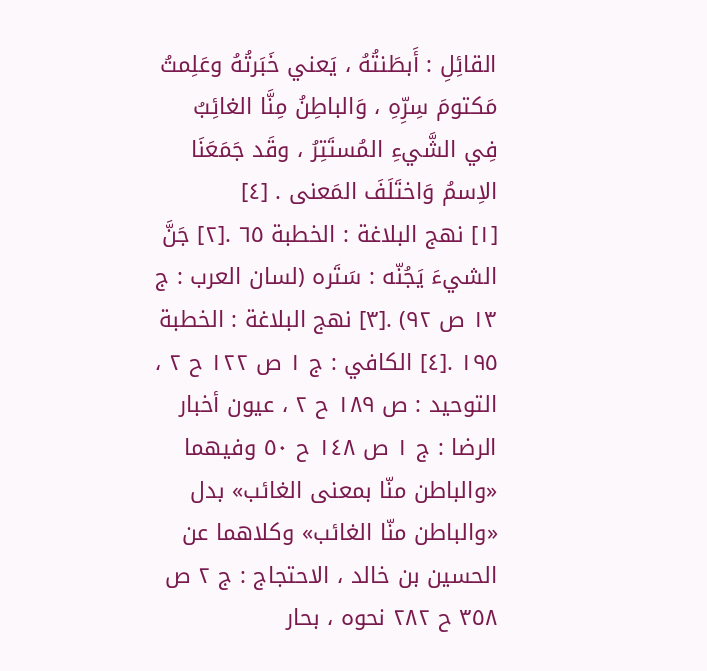القائِلِ : أَبطَنتُهُ ، يَعني خَبَرتُهُ وعَلِمتُ مَكتومَ سِرِّهِ ، وَالباطِنُ مِنَّا الغائِبُ فِي الشَّيءِ المُستَتِرُ ، وقَد جَمَعَنَا الاِسمُ وَاختَلَفَ المَعنى . [٤]
[١] نهج البلاغة : الخطبة ٦٥ .[٢] جَنَّ الشيءَ يَجُنّه : سَتَره (لسان العرب : ج ١٣ ص ٩٢) .[٣] نهج البلاغة : الخطبة ١٩٥ .[٤] الكافي : ج ١ ص ١٢٢ ح ٢ ، التوحيد : ص ١٨٩ ح ٢ ، عيون أخبار الرضا : ج ١ ص ١٤٨ ح ٥٠ وفيهما «والباطن منّا بمعنى الغائب» بدل «والباطن منّا الغائب» وكلاهما عن الحسين بن خالد ، الاحتجاج : ج ٢ ص ٣٥٨ ح ٢٨٢ نحوه ، بحار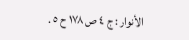الأنوار : ج ٤ ص ١٧٨ ح ٥ .